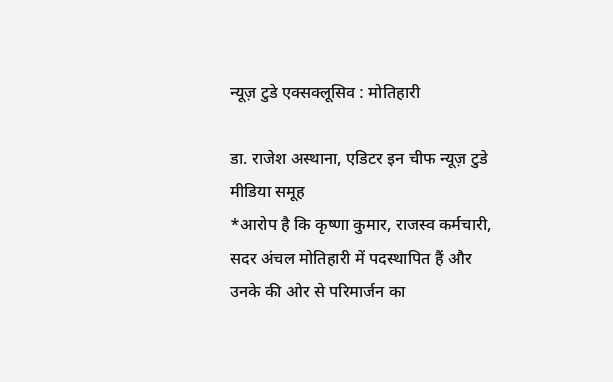न्यूज़ टुडे एक्सक्लूसिव : मोतिहारी

डा. राजेश अस्थाना, एडिटर इन चीफ न्यूज़ टुडे मीडिया समूह
*आरोप है कि कृष्णा कुमार, राजस्व कर्मचारी, सदर अंचल मोतिहारी में पदस्थापित हैं और उनके की ओर से परिमार्जन का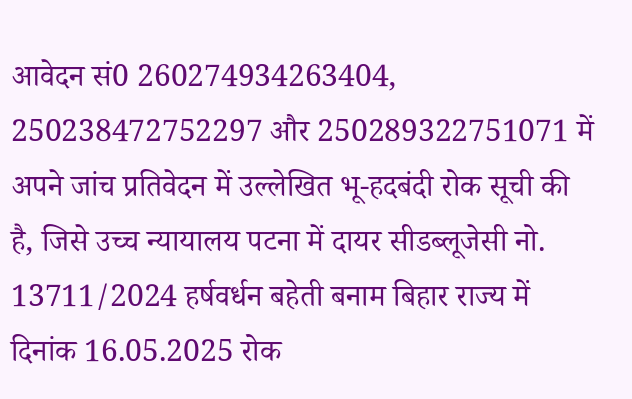आवेदन सं0 260274934263404, 250238472752297 और 250289322751071 में अपने जांच प्रतिवेदन में उल्लेखित भू-हदबंदी रोक सूची की है, जिसे उच्च न्यायालय पटना में दायर सीडब्लूजेसी नो. 13711/2024 हर्षवर्धन बहेती बनाम बिहार राज्य में दिनांक 16.05.2025 रोक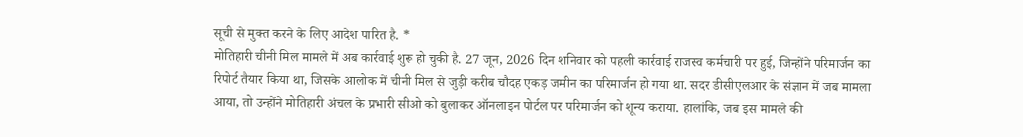सूची से मुक्त करने के लिए आदेश पारित है. *
मोतिहारी चीनी मिल मामले में अब कार्रवाई शुरू हो चुकी है. 27 जून, 2026 दिन शनिवार को पहली कार्रवाई राजस्व कर्मचारी पर हुई, जिन्होंने परिमार्जन का रिपोर्ट तैयार किया था, जिसके आलोक में चीनी मिल से जुड़ी करीब चौदह एकड़ जमीन का परिमार्जन हो गया था. सदर डीसीएलआर के संज्ञान में जब मामला आया, तो उन्होंने मोतिहारी अंचल के प्रभारी सीओ को बुलाकर ऑनलाइन पोर्टल पर परिमार्जन को शून्य कराया. हालांकि, जब इस मामले की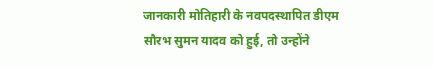जानकारी मोतिहारी के नवपदस्थापित डीएम सौरभ सुमन यादव को हुई, तो उन्होंने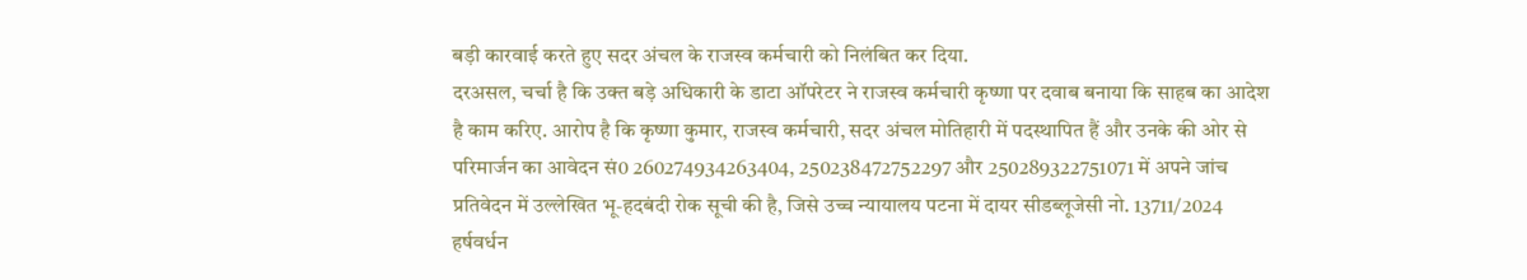बड़ी कारवाई करते हुए सदर अंचल के राजस्व कर्मचारी को निलंबित कर दिया.
दरअसल, चर्चा है कि उक्त बड़े अधिकारी के डाटा ऑपरेटर ने राजस्व कर्मचारी कृष्णा पर दवाब बनाया कि साहब का आदेश है काम करिए. आरोप है कि कृष्णा कुमार, राजस्व कर्मचारी, सदर अंचल मोतिहारी में पदस्थापित हैं और उनके की ओर से परिमार्जन का आवेदन सं0 260274934263404, 250238472752297 और 250289322751071 में अपने जांच प्रतिवेदन में उल्लेखित भू-हदबंदी रोक सूची की है, जिसे उच्च न्यायालय पटना में दायर सीडब्लूजेसी नो. 13711/2024 हर्षवर्धन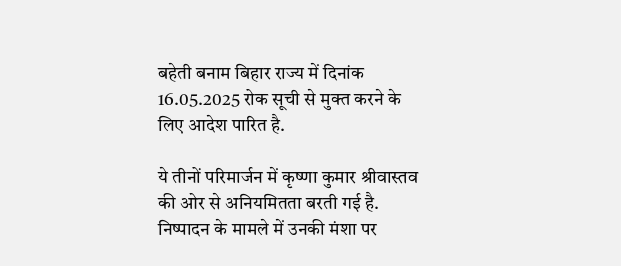बहेती बनाम बिहार राज्य में दिनांक 16.05.2025 रोक सूची से मुक्त करने के लिए आदेश पारित है.

ये तीनों परिमार्जन में कृष्णा कुमार श्रीवास्तव की ओर से अनियमितता बरती गई है. निष्पादन के मामले में उनकी मंशा पर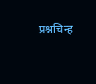प्रश्नचिन्ह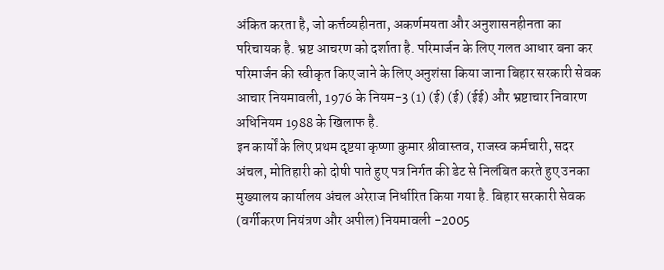अंकित करता है, जो कर्त्तव्यहीनता, अकर्णमयता और अनुशासनहीनता का परिचायक है. भ्रष्ट आचरण को दर्शाता है. परिमार्जन के लिए गलत आधार बना कर परिमार्जन की स्वीकृत किए जाने के लिए अनुशंसा किया जाना बिहार सरकारी सेवक आचार नियमावली, 1976 के नियम-3 (1) (ई) (ई) (ईई) और भ्रष्टाचार निवारण अधिनियम 1988 के खिलाफ है.
इन कार्यों के लिए प्रथम दृष्टया कृष्णा कुमार श्रीवास्तव, राजस्व कर्मचारी, सदर अंचल, मोतिहारी को दोषी पाते हुए पत्र निर्गत की डेट से निलंबित करते हुए उनका मुख्यालय कार्यालय अंचल अरेराज निर्धारित किया गया है. बिहार सरकारी सेवक (वर्गीकरण नियंत्रण और अपील) नियमावली -2005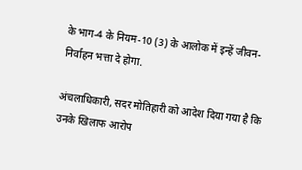के भाग-4 के नियम-10 (3) के आलोक में इन्हें जीवन-निर्वाहन भत्ता दे होगा.

अंचलाधिकारी, सदर मोतिहारी को आदेश दिया गया है कि उनके खिलाफ आरोप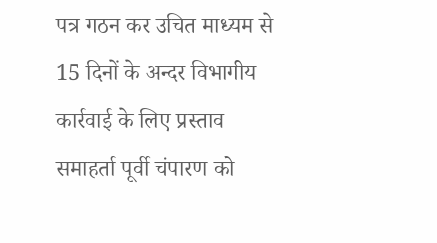पत्र गठन कर उचित माध्यम से 15 दिनों के अन्दर विभागीय कार्रवाई के लिए प्रस्ताव समाहर्ता पूर्वी चंपारण को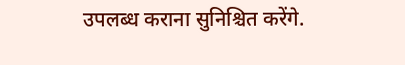उपलब्ध कराना सुनिश्चित करेंगे.